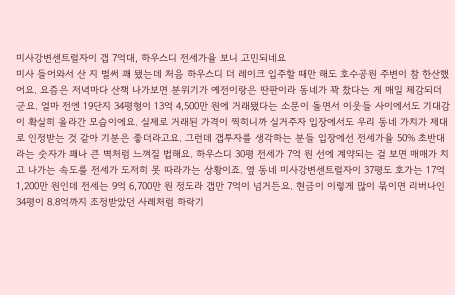미사강변센트럴자이 갭 7억대, 하우스디 전세가율 보니 고민되네요
미사 들어와서 산 지 벌써 꽤 됐는데 처음 하우스디 더 레이크 입주할 때만 해도 호수공원 주변이 참 한산했어요. 요즘은 저녁마다 산책 나가보면 분위기가 예전이랑은 딴판이라 동네가 꽉 찼다는 게 매일 체감되더군요. 얼마 전엔 19단지 34평형이 13억 4,500만 원에 거래됐다는 소문이 돌면서 이웃들 사이에서도 기대감이 확실히 올라간 모습이에요. 실제로 거래된 가격이 찍히니까 실거주자 입장에서도 우리 동네 가치가 제대로 인정받는 것 같아 기분은 좋더라고요. 그런데 갭투자를 생각하는 분들 입장에선 전세가율 50% 초반대라는 숫자가 꽤나 큰 벽처럼 느껴질 법해요. 하우스디 30평 전세가 7억 원 선에 계약되는 걸 보면 매매가 치고 나가는 속도를 전세가 도저히 못 따라가는 상황이죠. 옆 동네 미사강변센트럴자이 37평도 호가는 17억 1,200만 원인데 전세는 9억 6,700만 원 정도라 갭만 7억이 넘거든요. 현금이 이렇게 많이 묶이면 리버나인 34평이 8.8억까지 조정받았던 사례처럼 하락기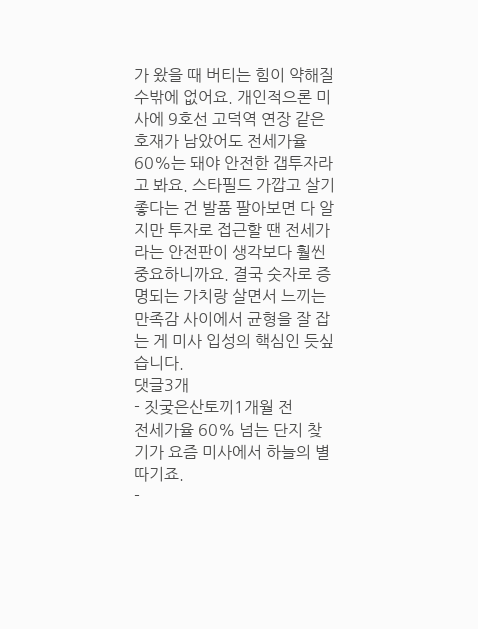가 왔을 때 버티는 힘이 약해질 수밖에 없어요. 개인적으론 미사에 9호선 고덕역 연장 같은 호재가 남았어도 전세가율 60%는 돼야 안전한 갭투자라고 봐요. 스타필드 가깝고 살기 좋다는 건 발품 팔아보면 다 알지만 투자로 접근할 땐 전세가라는 안전판이 생각보다 훨씬 중요하니까요. 결국 숫자로 증명되는 가치랑 살면서 느끼는 만족감 사이에서 균형을 잘 잡는 게 미사 입성의 핵심인 듯싶습니다.
댓글3개
- 짓궂은산토끼1개월 전
전세가율 60% 넘는 단지 찾기가 요즘 미사에서 하늘의 별 따기죠.
-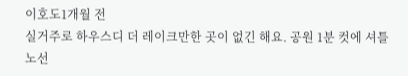이호도1개월 전
실거주로 하우스디 더 레이크만한 곳이 없긴 해요. 공원 1분 컷에 셔틀 노선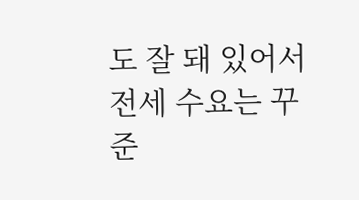도 잘 돼 있어서 전세 수요는 꾸준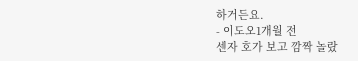하거든요.
- 이도오1개월 전
센자 호가 보고 깜짝 놀랐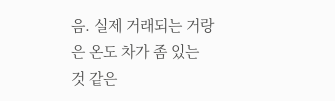음. 실제 거래되는 거랑은 온도 차가 좀 있는 것 같은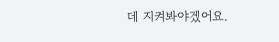데 지켜봐야겠어요.